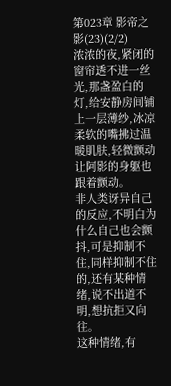第023章 影帝之影(23)(2/2)
浓浓的夜,紧闭的窗帘透不进一丝光,那盏盈白的灯,给安静房间铺上一层薄纱,冰凉柔软的嘴拂过温暖肌肤,轻微颤动让阿影的身躯也跟着颤动。
非人类讶异自己的反应,不明白为什么自己也会颤抖,可是抑制不住,同样抑制不住的,还有某种情绪,说不出道不明,想抗拒又向往。
这种情绪,有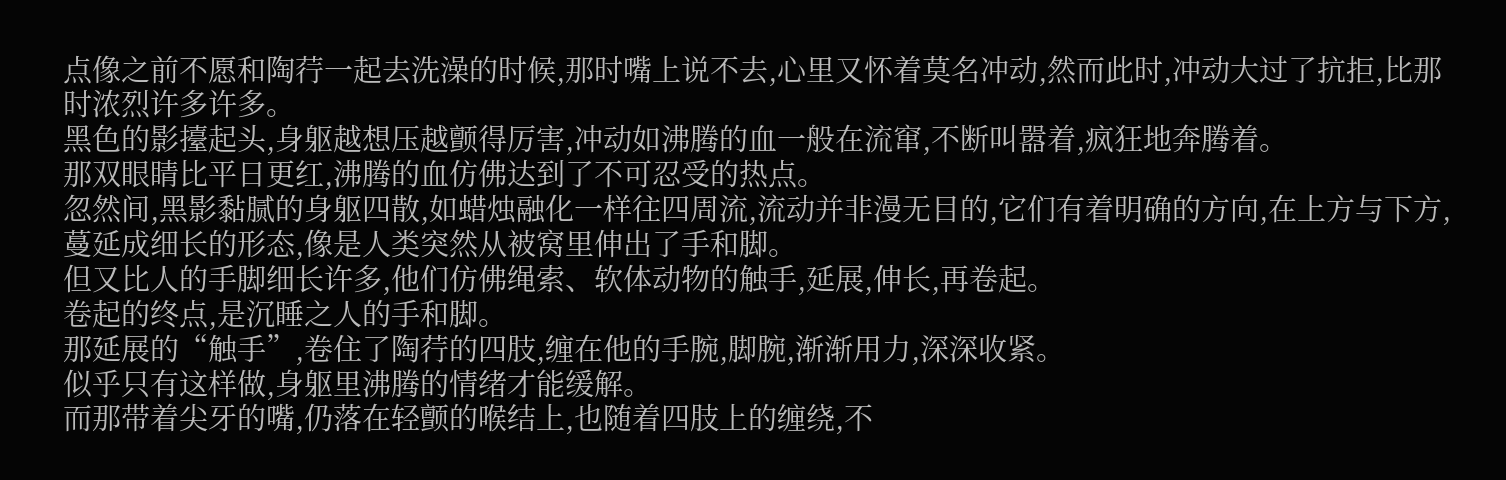点像之前不愿和陶荇一起去洗澡的时候,那时嘴上说不去,心里又怀着莫名冲动,然而此时,冲动大过了抗拒,比那时浓烈许多许多。
黑色的影擡起头,身躯越想压越颤得厉害,冲动如沸腾的血一般在流窜,不断叫嚣着,疯狂地奔腾着。
那双眼睛比平日更红,沸腾的血仿佛达到了不可忍受的热点。
忽然间,黑影黏腻的身躯四散,如蜡烛融化一样往四周流,流动并非漫无目的,它们有着明确的方向,在上方与下方,蔓延成细长的形态,像是人类突然从被窝里伸出了手和脚。
但又比人的手脚细长许多,他们仿佛绳索、软体动物的触手,延展,伸长,再卷起。
卷起的终点,是沉睡之人的手和脚。
那延展的“触手”,卷住了陶荇的四肢,缠在他的手腕,脚腕,渐渐用力,深深收紧。
似乎只有这样做,身躯里沸腾的情绪才能缓解。
而那带着尖牙的嘴,仍落在轻颤的喉结上,也随着四肢上的缠绕,不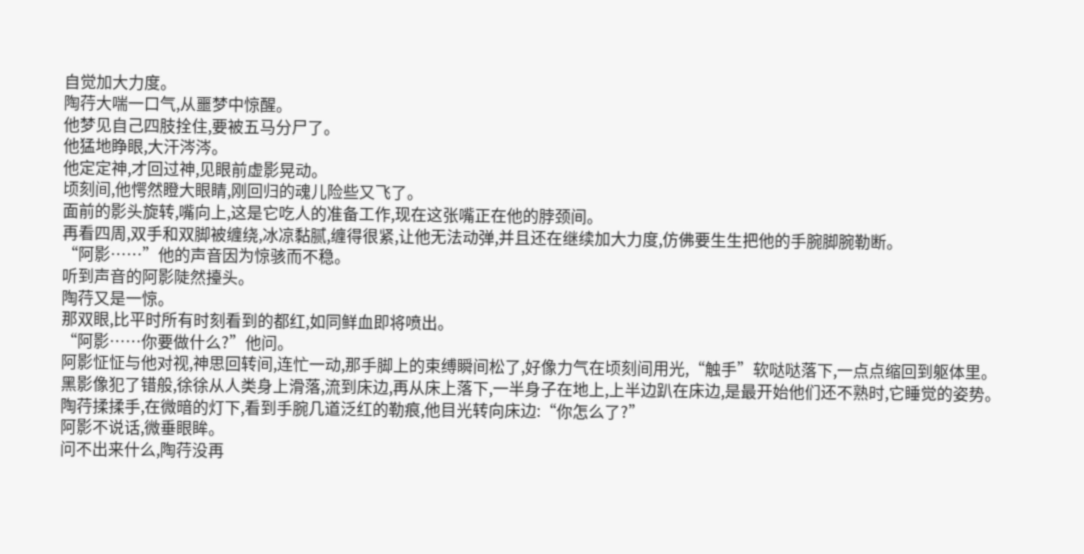自觉加大力度。
陶荇大喘一口气,从噩梦中惊醒。
他梦见自己四肢拴住,要被五马分尸了。
他猛地睁眼,大汗涔涔。
他定定神,才回过神,见眼前虚影晃动。
顷刻间,他愕然瞪大眼睛,刚回归的魂儿险些又飞了。
面前的影头旋转,嘴向上,这是它吃人的准备工作,现在这张嘴正在他的脖颈间。
再看四周,双手和双脚被缠绕,冰凉黏腻,缠得很紧,让他无法动弹,并且还在继续加大力度,仿佛要生生把他的手腕脚腕勒断。
“阿影……”他的声音因为惊骇而不稳。
听到声音的阿影陡然擡头。
陶荇又是一惊。
那双眼,比平时所有时刻看到的都红,如同鲜血即将喷出。
“阿影……你要做什么?”他问。
阿影怔怔与他对视,神思回转间,连忙一动,那手脚上的束缚瞬间松了,好像力气在顷刻间用光,“触手”软哒哒落下,一点点缩回到躯体里。
黑影像犯了错般,徐徐从人类身上滑落,流到床边,再从床上落下,一半身子在地上,上半边趴在床边,是最开始他们还不熟时,它睡觉的姿势。
陶荇揉揉手,在微暗的灯下,看到手腕几道泛红的勒痕,他目光转向床边:“你怎么了?”
阿影不说话,微垂眼眸。
问不出来什么,陶荇没再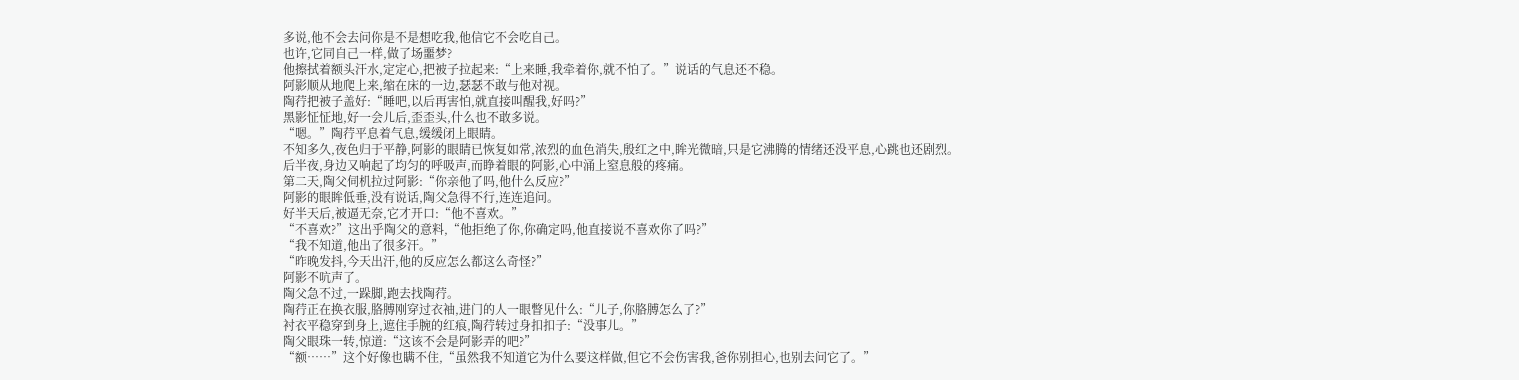多说,他不会去问你是不是想吃我,他信它不会吃自己。
也许,它同自己一样,做了场噩梦?
他擦拭着额头汗水,定定心,把被子拉起来:“上来睡,我牵着你,就不怕了。”说话的气息还不稳。
阿影顺从地爬上来,缩在床的一边,瑟瑟不敢与他对视。
陶荇把被子盖好:“睡吧,以后再害怕,就直接叫醒我,好吗?”
黑影怔怔地,好一会儿后,歪歪头,什么也不敢多说。
“嗯。”陶荇平息着气息,缓缓闭上眼睛。
不知多久,夜色归于平静,阿影的眼睛已恢复如常,浓烈的血色消失,殷红之中,眸光微暗,只是它沸腾的情绪还没平息,心跳也还剧烈。
后半夜,身边又响起了均匀的呼吸声,而睁着眼的阿影,心中涌上窒息般的疼痛。
第二天,陶父伺机拉过阿影:“你亲他了吗,他什么反应?”
阿影的眼眸低垂,没有说话,陶父急得不行,连连追问。
好半天后,被逼无奈,它才开口:“他不喜欢。”
“不喜欢?”这出乎陶父的意料,“他拒绝了你,你确定吗,他直接说不喜欢你了吗?”
“我不知道,他出了很多汗。”
“昨晚发抖,今天出汗,他的反应怎么都这么奇怪?”
阿影不吭声了。
陶父急不过,一跺脚,跑去找陶荇。
陶荇正在换衣服,胳膊刚穿过衣袖,进门的人一眼瞥见什么:“儿子,你胳膊怎么了?”
衬衣平稳穿到身上,遮住手腕的红痕,陶荇转过身扣扣子:“没事儿。”
陶父眼珠一转,惊道:“这该不会是阿影弄的吧?”
“额……”这个好像也瞒不住,“虽然我不知道它为什么要这样做,但它不会伤害我,爸你别担心,也别去问它了。”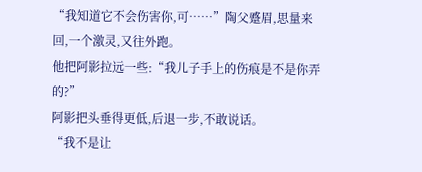“我知道它不会伤害你,可……”陶父蹙眉,思量来回,一个激灵,又往外跑。
他把阿影拉远一些:“我儿子手上的伤痕是不是你弄的?”
阿影把头垂得更低,后退一步,不敢说话。
“我不是让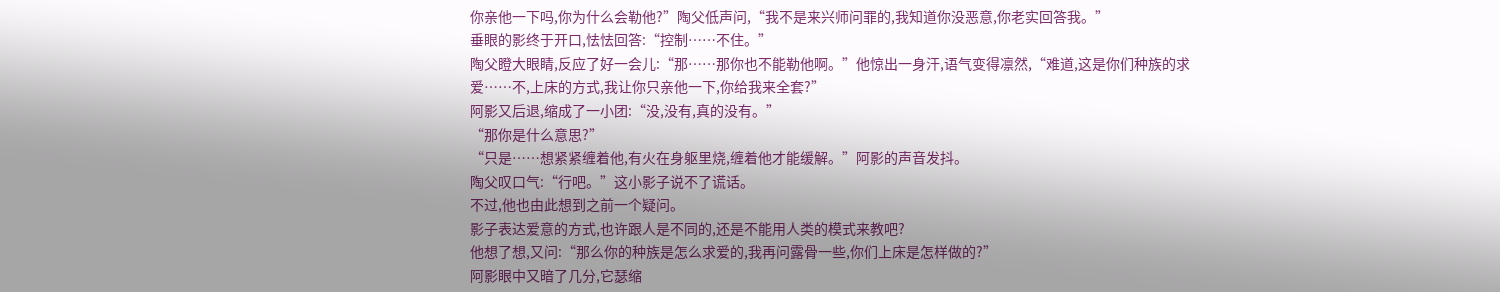你亲他一下吗,你为什么会勒他?”陶父低声问,“我不是来兴师问罪的,我知道你没恶意,你老实回答我。”
垂眼的影终于开口,怯怯回答:“控制……不住。”
陶父瞪大眼睛,反应了好一会儿:“那……那你也不能勒他啊。”他惊出一身汗,语气变得凛然,“难道,这是你们种族的求爱……不,上床的方式,我让你只亲他一下,你给我来全套?”
阿影又后退,缩成了一小团:“没,没有,真的没有。”
“那你是什么意思?”
“只是……想紧紧缠着他,有火在身躯里烧,缠着他才能缓解。”阿影的声音发抖。
陶父叹口气:“行吧。”这小影子说不了谎话。
不过,他也由此想到之前一个疑问。
影子表达爱意的方式,也许跟人是不同的,还是不能用人类的模式来教吧?
他想了想,又问:“那么你的种族是怎么求爱的,我再问露骨一些,你们上床是怎样做的?”
阿影眼中又暗了几分,它瑟缩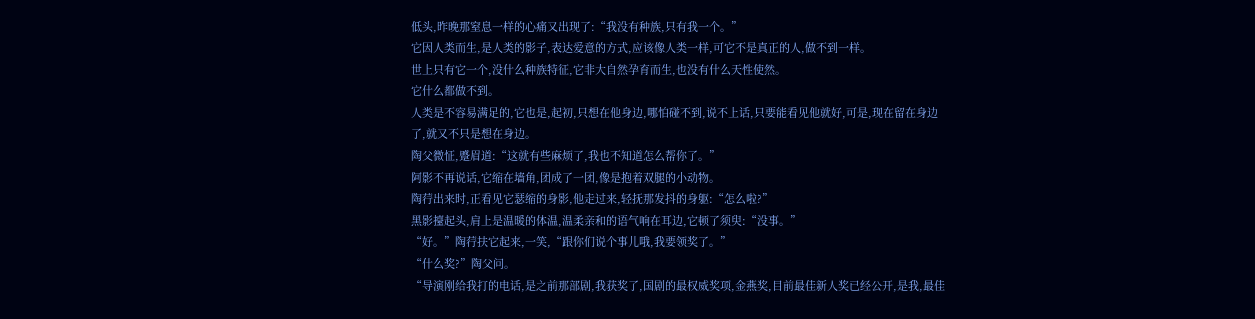低头,昨晚那窒息一样的心痛又出现了:“我没有种族,只有我一个。”
它因人类而生,是人类的影子,表达爱意的方式,应该像人类一样,可它不是真正的人,做不到一样。
世上只有它一个,没什么种族特征,它非大自然孕育而生,也没有什么天性使然。
它什么都做不到。
人类是不容易满足的,它也是,起初,只想在他身边,哪怕碰不到,说不上话,只要能看见他就好,可是,现在留在身边了,就又不只是想在身边。
陶父微怔,蹙眉道:“这就有些麻烦了,我也不知道怎么帮你了。”
阿影不再说话,它缩在墙角,团成了一团,像是抱着双腿的小动物。
陶荇出来时,正看见它瑟缩的身影,他走过来,轻抚那发抖的身躯:“怎么啦?”
黑影擡起头,肩上是温暖的体温,温柔亲和的语气响在耳边,它顿了须臾:“没事。”
“好。”陶荇扶它起来,一笑,“跟你们说个事儿哦,我要领奖了。”
“什么奖?”陶父问。
“导演刚给我打的电话,是之前那部剧,我获奖了,国剧的最权威奖项,金燕奖,目前最佳新人奖已经公开,是我,最佳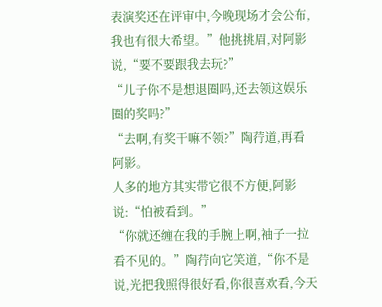表演奖还在评审中,今晚现场才会公布,我也有很大希望。”他挑挑眉,对阿影说,“要不要跟我去玩?”
“儿子你不是想退圈吗,还去领这娱乐圈的奖吗?”
“去啊,有奖干嘛不领?”陶荇道,再看阿影。
人多的地方其实带它很不方便,阿影说:“怕被看到。”
“你就还缠在我的手腕上啊,袖子一拉看不见的。”陶荇向它笑道,“你不是说,光把我照得很好看,你很喜欢看,今天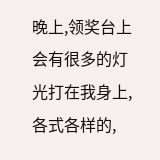晚上,领奖台上会有很多的灯光打在我身上,各式各样的,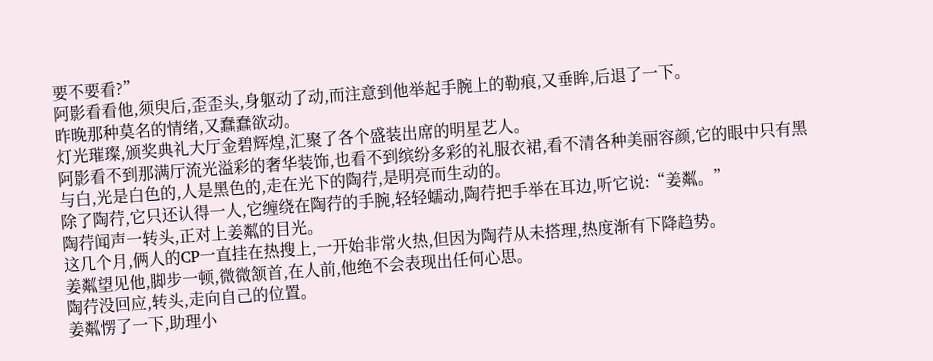要不要看?”
阿影看看他,须臾后,歪歪头,身躯动了动,而注意到他举起手腕上的勒痕,又垂眸,后退了一下。
昨晚那种莫名的情绪,又蠢蠢欲动。
灯光璀璨,颁奖典礼大厅金碧辉煌,汇聚了各个盛装出席的明星艺人。
阿影看不到那满厅流光溢彩的奢华装饰,也看不到缤纷多彩的礼服衣裙,看不清各种美丽容颜,它的眼中只有黑与白,光是白色的,人是黑色的,走在光下的陶荇,是明亮而生动的。
除了陶荇,它只还认得一人,它缠绕在陶荇的手腕,轻轻蠕动,陶荇把手举在耳边,听它说:“姜粼。”
陶荇闻声一转头,正对上姜粼的目光。
这几个月,俩人的CP一直挂在热搜上,一开始非常火热,但因为陶荇从未搭理,热度渐有下降趋势。
姜粼望见他,脚步一顿,微微颔首,在人前,他绝不会表现出任何心思。
陶荇没回应,转头,走向自己的位置。
姜粼愣了一下,助理小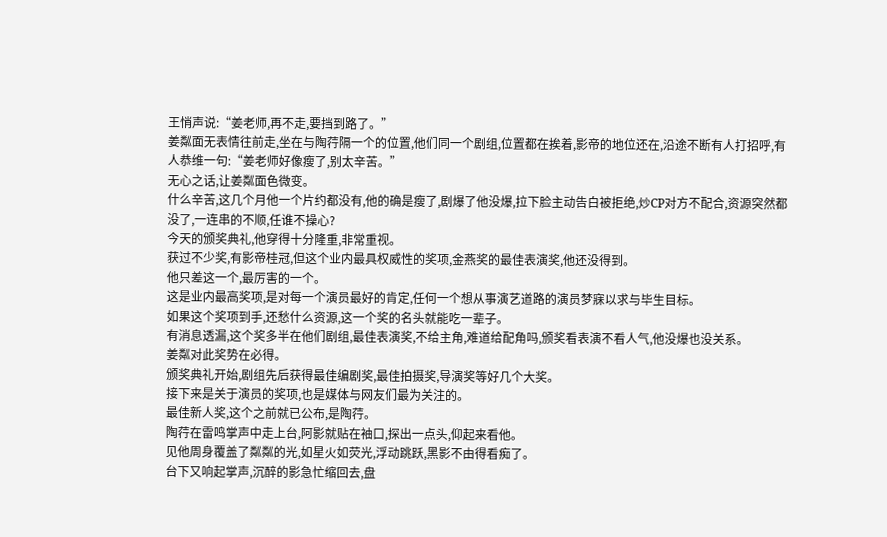王悄声说:“姜老师,再不走,要挡到路了。”
姜粼面无表情往前走,坐在与陶荇隔一个的位置,他们同一个剧组,位置都在挨着,影帝的地位还在,沿途不断有人打招呼,有人恭维一句:“姜老师好像瘦了,别太辛苦。”
无心之话,让姜粼面色微变。
什么辛苦,这几个月他一个片约都没有,他的确是瘦了,剧爆了他没爆,拉下脸主动告白被拒绝,炒CP对方不配合,资源突然都没了,一连串的不顺,任谁不操心?
今天的颁奖典礼,他穿得十分隆重,非常重视。
获过不少奖,有影帝桂冠,但这个业内最具权威性的奖项,金燕奖的最佳表演奖,他还没得到。
他只差这一个,最厉害的一个。
这是业内最高奖项,是对每一个演员最好的肯定,任何一个想从事演艺道路的演员梦寐以求与毕生目标。
如果这个奖项到手,还愁什么资源,这一个奖的名头就能吃一辈子。
有消息透漏,这个奖多半在他们剧组,最佳表演奖,不给主角,难道给配角吗,颁奖看表演不看人气,他没爆也没关系。
姜粼对此奖势在必得。
颁奖典礼开始,剧组先后获得最佳编剧奖,最佳拍摄奖,导演奖等好几个大奖。
接下来是关于演员的奖项,也是媒体与网友们最为关注的。
最佳新人奖,这个之前就已公布,是陶荇。
陶荇在雷鸣掌声中走上台,阿影就贴在袖口,探出一点头,仰起来看他。
见他周身覆盖了粼粼的光,如星火如荧光,浮动跳跃,黑影不由得看痴了。
台下又响起掌声,沉醉的影急忙缩回去,盘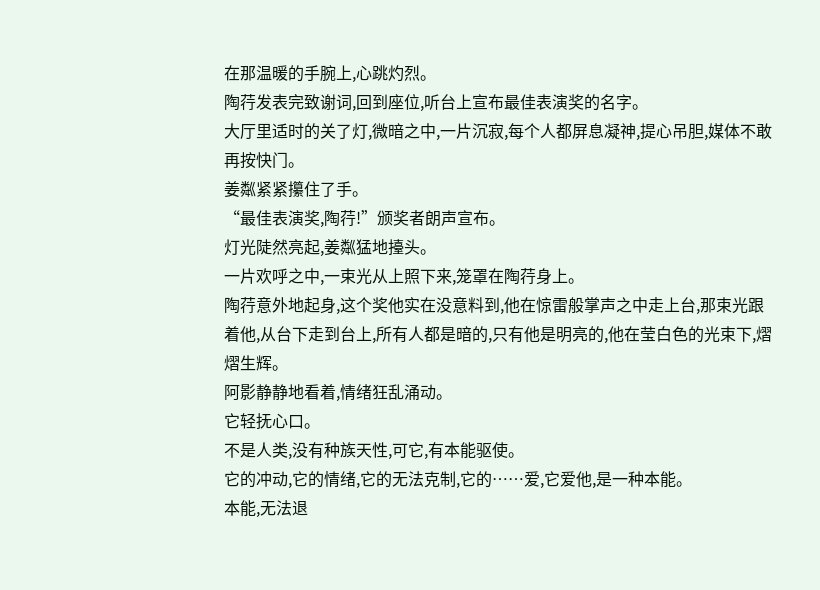在那温暖的手腕上,心跳灼烈。
陶荇发表完致谢词,回到座位,听台上宣布最佳表演奖的名字。
大厅里适时的关了灯,微暗之中,一片沉寂,每个人都屏息凝神,提心吊胆,媒体不敢再按快门。
姜粼紧紧攥住了手。
“最佳表演奖,陶荇!”颁奖者朗声宣布。
灯光陡然亮起,姜粼猛地擡头。
一片欢呼之中,一束光从上照下来,笼罩在陶荇身上。
陶荇意外地起身,这个奖他实在没意料到,他在惊雷般掌声之中走上台,那束光跟着他,从台下走到台上,所有人都是暗的,只有他是明亮的,他在莹白色的光束下,熠熠生辉。
阿影静静地看着,情绪狂乱涌动。
它轻抚心口。
不是人类,没有种族天性,可它,有本能驱使。
它的冲动,它的情绪,它的无法克制,它的……爱,它爱他,是一种本能。
本能,无法退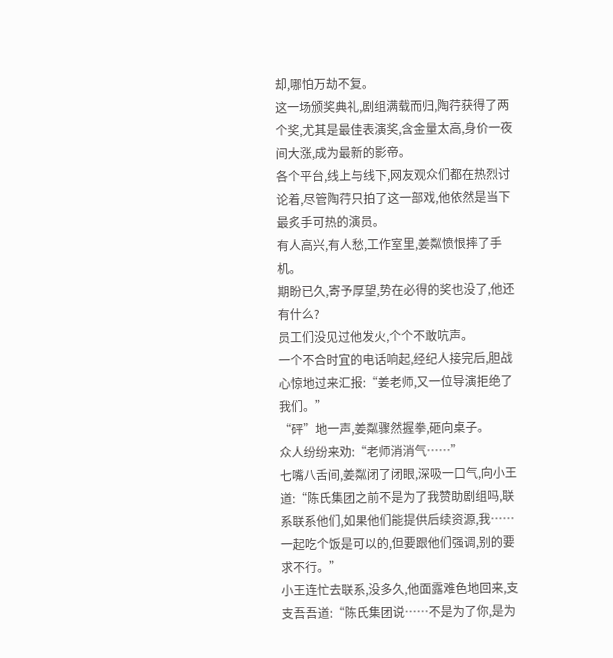却,哪怕万劫不复。
这一场颁奖典礼,剧组满载而归,陶荇获得了两个奖,尤其是最佳表演奖,含金量太高,身价一夜间大涨,成为最新的影帝。
各个平台,线上与线下,网友观众们都在热烈讨论着,尽管陶荇只拍了这一部戏,他依然是当下最炙手可热的演员。
有人高兴,有人愁,工作室里,姜粼愤恨摔了手机。
期盼已久,寄予厚望,势在必得的奖也没了,他还有什么?
员工们没见过他发火,个个不敢吭声。
一个不合时宜的电话响起,经纪人接完后,胆战心惊地过来汇报:“姜老师,又一位导演拒绝了我们。”
“砰”地一声,姜粼骤然握拳,砸向桌子。
众人纷纷来劝:“老师消消气……”
七嘴八舌间,姜粼闭了闭眼,深吸一口气,向小王道:“陈氏集团之前不是为了我赞助剧组吗,联系联系他们,如果他们能提供后续资源,我……一起吃个饭是可以的,但要跟他们强调,别的要求不行。”
小王连忙去联系,没多久,他面露难色地回来,支支吾吾道:“陈氏集团说……不是为了你,是为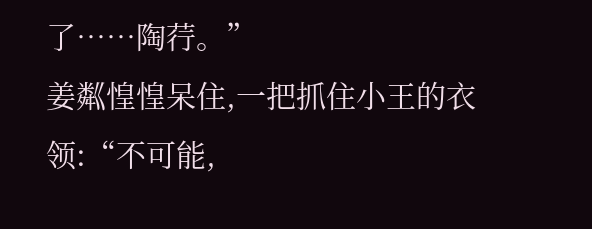了……陶荇。”
姜粼惶惶呆住,一把抓住小王的衣领:“不可能,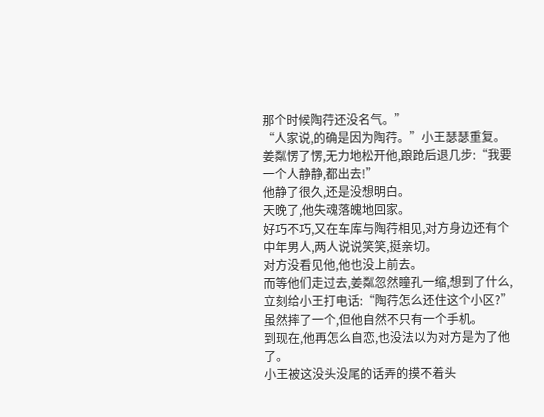那个时候陶荇还没名气。”
“人家说,的确是因为陶荇。”小王瑟瑟重复。
姜粼愣了愣,无力地松开他,踉跄后退几步:“我要一个人静静,都出去!”
他静了很久,还是没想明白。
天晚了,他失魂落魄地回家。
好巧不巧,又在车库与陶荇相见,对方身边还有个中年男人,两人说说笑笑,挺亲切。
对方没看见他,他也没上前去。
而等他们走过去,姜粼忽然瞳孔一缩,想到了什么,立刻给小王打电话:“陶荇怎么还住这个小区?”虽然摔了一个,但他自然不只有一个手机。
到现在,他再怎么自恋,也没法以为对方是为了他了。
小王被这没头没尾的话弄的摸不着头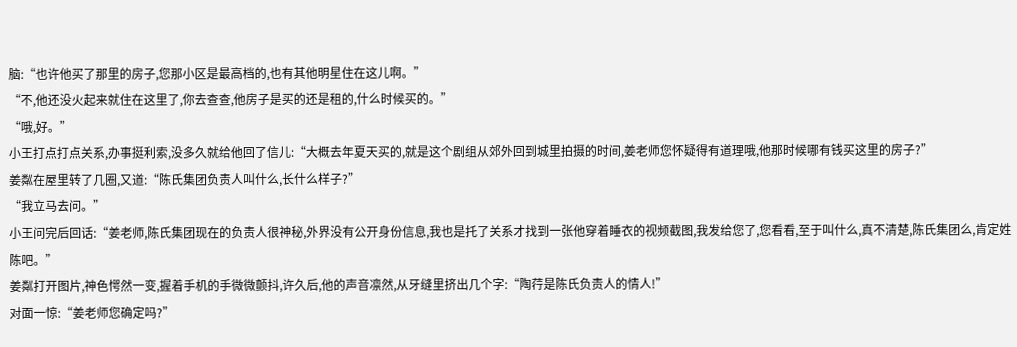脑:“也许他买了那里的房子,您那小区是最高档的,也有其他明星住在这儿啊。”
“不,他还没火起来就住在这里了,你去查查,他房子是买的还是租的,什么时候买的。”
“哦,好。”
小王打点打点关系,办事挺利索,没多久就给他回了信儿:“大概去年夏天买的,就是这个剧组从郊外回到城里拍摄的时间,姜老师您怀疑得有道理哦,他那时候哪有钱买这里的房子?”
姜粼在屋里转了几圈,又道:“陈氏集团负责人叫什么,长什么样子?”
“我立马去问。”
小王问完后回话:“姜老师,陈氏集团现在的负责人很神秘,外界没有公开身份信息,我也是托了关系才找到一张他穿着睡衣的视频截图,我发给您了,您看看,至于叫什么,真不清楚,陈氏集团么,肯定姓陈吧。”
姜粼打开图片,神色愕然一变,握着手机的手微微颤抖,许久后,他的声音凛然,从牙缝里挤出几个字:“陶荇是陈氏负责人的情人!”
对面一惊:“姜老师您确定吗?”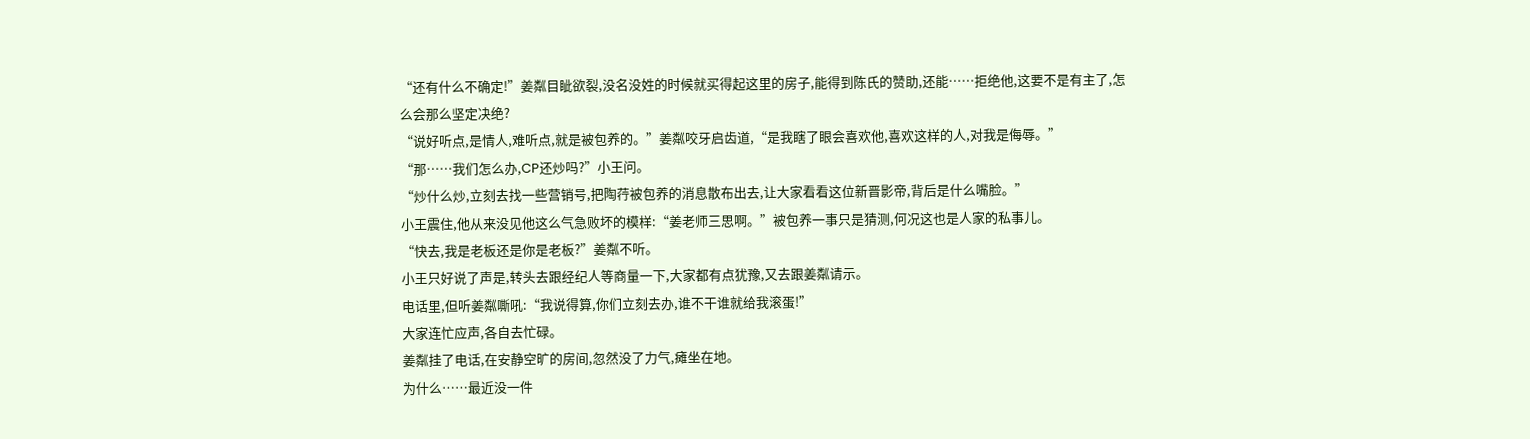“还有什么不确定!”姜粼目眦欲裂,没名没姓的时候就买得起这里的房子,能得到陈氏的赞助,还能……拒绝他,这要不是有主了,怎么会那么坚定决绝?
“说好听点,是情人,难听点,就是被包养的。”姜粼咬牙启齿道,“是我瞎了眼会喜欢他,喜欢这样的人,对我是侮辱。”
“那……我们怎么办,CP还炒吗?”小王问。
“炒什么炒,立刻去找一些营销号,把陶荇被包养的消息散布出去,让大家看看这位新晋影帝,背后是什么嘴脸。”
小王震住,他从来没见他这么气急败坏的模样:“姜老师三思啊。”被包养一事只是猜测,何况这也是人家的私事儿。
“快去,我是老板还是你是老板?”姜粼不听。
小王只好说了声是,转头去跟经纪人等商量一下,大家都有点犹豫,又去跟姜粼请示。
电话里,但听姜粼嘶吼:“我说得算,你们立刻去办,谁不干谁就给我滚蛋!”
大家连忙应声,各自去忙碌。
姜粼挂了电话,在安静空旷的房间,忽然没了力气,瘫坐在地。
为什么……最近没一件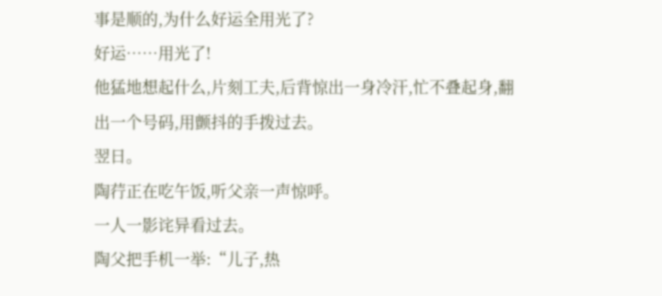事是顺的,为什么好运全用光了?
好运……用光了!
他猛地想起什么,片刻工夫,后背惊出一身冷汗,忙不叠起身,翻出一个号码,用颤抖的手拨过去。
翌日。
陶荇正在吃午饭,听父亲一声惊呼。
一人一影诧异看过去。
陶父把手机一举:“儿子,热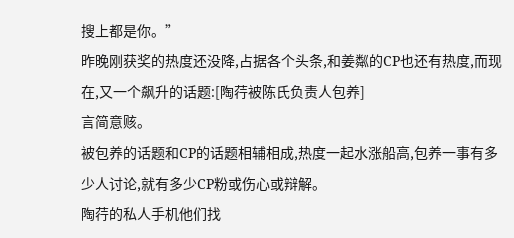搜上都是你。”
昨晚刚获奖的热度还没降,占据各个头条,和姜粼的CP也还有热度,而现在,又一个飙升的话题:[陶荇被陈氏负责人包养]
言简意赅。
被包养的话题和CP的话题相辅相成,热度一起水涨船高,包养一事有多少人讨论,就有多少CP粉或伤心或辩解。
陶荇的私人手机他们找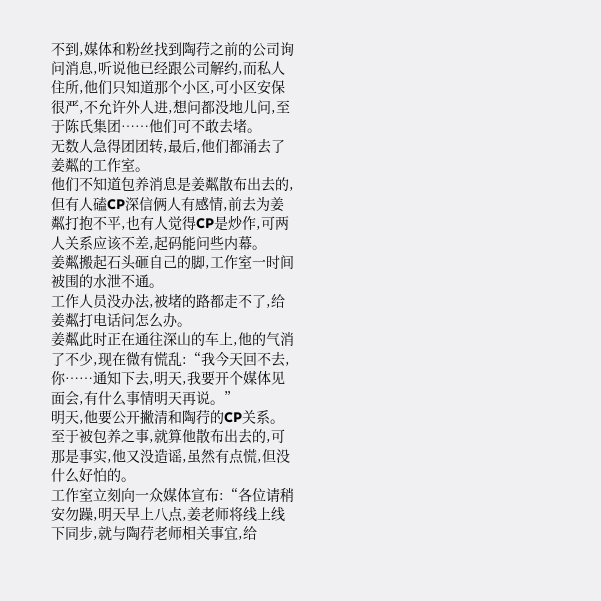不到,媒体和粉丝找到陶荇之前的公司询问消息,听说他已经跟公司解约,而私人住所,他们只知道那个小区,可小区安保很严,不允许外人进,想问都没地儿问,至于陈氏集团……他们可不敢去堵。
无数人急得团团转,最后,他们都涌去了姜粼的工作室。
他们不知道包养消息是姜粼散布出去的,但有人磕CP深信俩人有感情,前去为姜粼打抱不平,也有人觉得CP是炒作,可两人关系应该不差,起码能问些内幕。
姜粼搬起石头砸自己的脚,工作室一时间被围的水泄不通。
工作人员没办法,被堵的路都走不了,给姜粼打电话问怎么办。
姜粼此时正在通往深山的车上,他的气消了不少,现在微有慌乱:“我今天回不去,你……通知下去,明天,我要开个媒体见面会,有什么事情明天再说。”
明天,他要公开撇清和陶荇的CP关系。
至于被包养之事,就算他散布出去的,可那是事实,他又没造谣,虽然有点慌,但没什么好怕的。
工作室立刻向一众媒体宣布:“各位请稍安勿躁,明天早上八点,姜老师将线上线下同步,就与陶荇老师相关事宜,给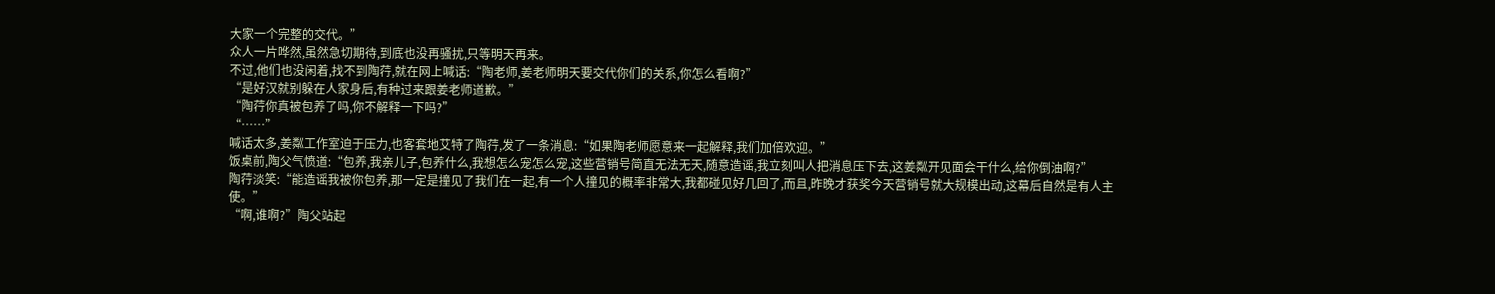大家一个完整的交代。”
众人一片哗然,虽然急切期待,到底也没再骚扰,只等明天再来。
不过,他们也没闲着,找不到陶荇,就在网上喊话:“陶老师,姜老师明天要交代你们的关系,你怎么看啊?”
“是好汉就别躲在人家身后,有种过来跟姜老师道歉。”
“陶荇你真被包养了吗,你不解释一下吗?”
“……”
喊话太多,姜粼工作室迫于压力,也客套地艾特了陶荇,发了一条消息:“如果陶老师愿意来一起解释,我们加倍欢迎。”
饭桌前,陶父气愤道:“包养,我亲儿子,包养什么,我想怎么宠怎么宠,这些营销号简直无法无天,随意造谣,我立刻叫人把消息压下去,这姜粼开见面会干什么,给你倒油啊?”
陶荇淡笑:“能造谣我被你包养,那一定是撞见了我们在一起,有一个人撞见的概率非常大,我都碰见好几回了,而且,昨晚才获奖今天营销号就大规模出动,这幕后自然是有人主使。”
“啊,谁啊?”陶父站起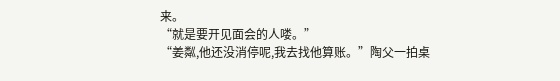来。
“就是要开见面会的人喽。”
“姜粼,他还没消停呢,我去找他算账。”陶父一拍桌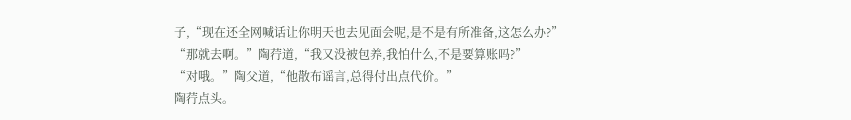子,“现在还全网喊话让你明天也去见面会呢,是不是有所准备,这怎么办?”
“那就去啊。”陶荇道,“我又没被包养,我怕什么,不是要算账吗?”
“对哦。”陶父道,“他散布谣言,总得付出点代价。”
陶荇点头。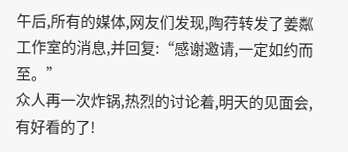午后,所有的媒体,网友们发现,陶荇转发了姜粼工作室的消息,并回复:“感谢邀请,一定如约而至。”
众人再一次炸锅,热烈的讨论着,明天的见面会,有好看的了!